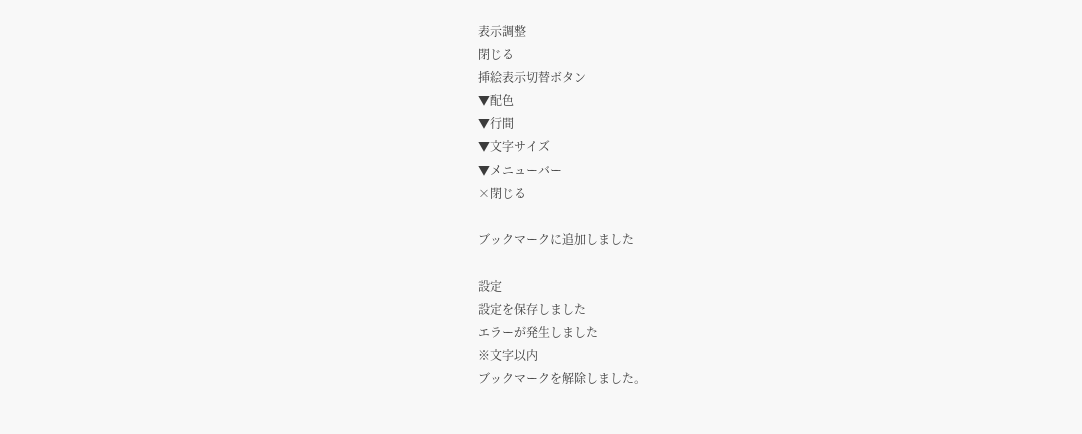表示調整
閉じる
挿絵表示切替ボタン
▼配色
▼行間
▼文字サイズ
▼メニューバー
×閉じる

ブックマークに追加しました

設定
設定を保存しました
エラーが発生しました
※文字以内
ブックマークを解除しました。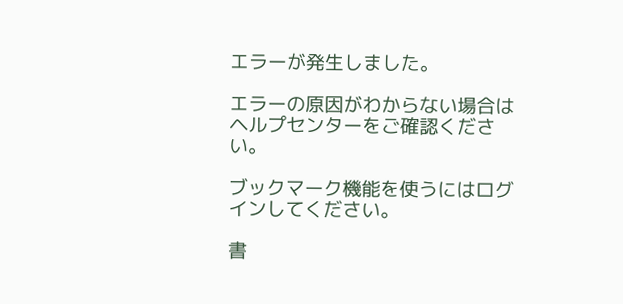エラーが発生しました。

エラーの原因がわからない場合はヘルプセンターをご確認ください。

ブックマーク機能を使うにはログインしてください。

書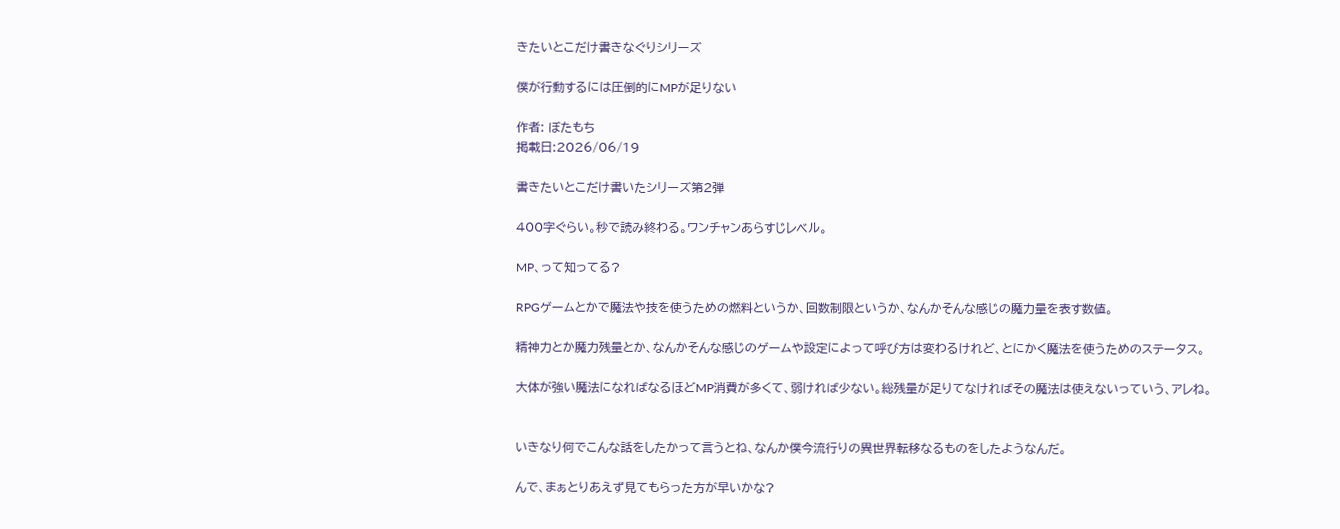きたいとこだけ書きなぐりシリーズ

僕が行動するには圧倒的にMPが足りない

作者: ぼたもち
掲載日:2026/06/19

書きたいとこだけ書いたシリーズ第2弾

400字ぐらい。秒で読み終わる。ワンチャンあらすじレベル。

MP、って知ってる?

RPGゲームとかで魔法や技を使うための燃料というか、回数制限というか、なんかそんな感じの魔力量を表す数値。

精神力とか魔力残量とか、なんかそんな感じのゲームや設定によって呼び方は変わるけれど、とにかく魔法を使うためのステータス。

大体が強い魔法になればなるほどMP消費が多くて、弱ければ少ない。総残量が足りてなければその魔法は使えないっていう、アレね。


いきなり何でこんな話をしたかって言うとね、なんか僕今流行りの異世界転移なるものをしたようなんだ。

んで、まぁとりあえず見てもらった方が早いかな?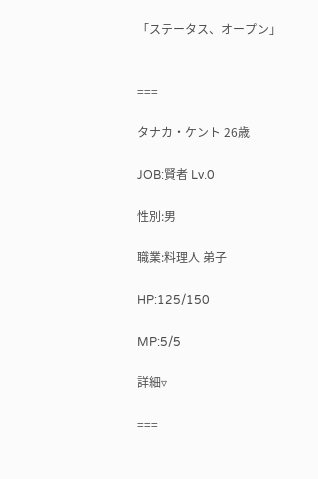「ステータス、オープン」


===

タナカ・ケント 26歳

JOB:賢者 Lv.0

性別:男

職業:料理人 弟子

HP:125/150

MP:5/5

詳細▿

===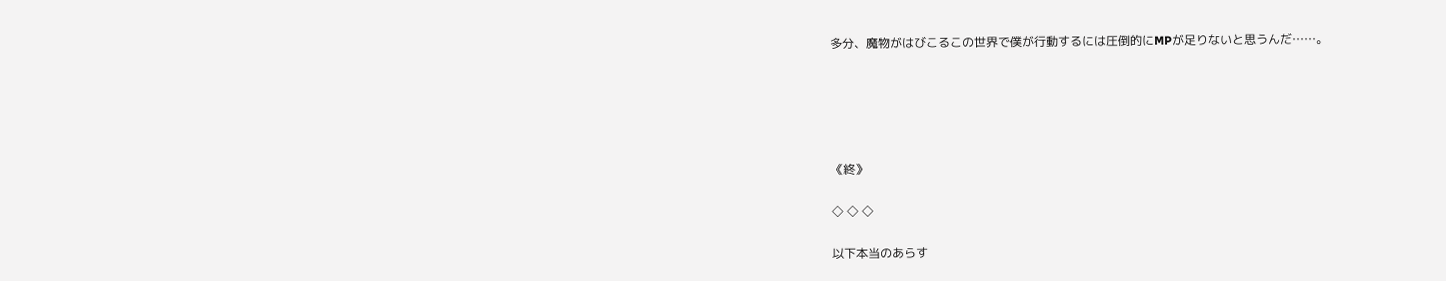多分、魔物がはびこるこの世界で僕が行動するには圧倒的にMPが足りないと思うんだ……。





《終》

◇ ◇ ◇

以下本当のあらす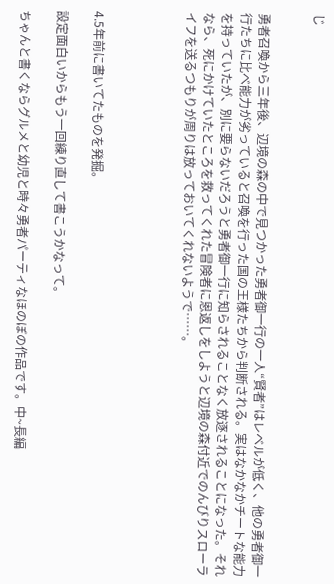じ


勇者召喚から三年後、辺境の森の中で見つかった勇者御一行の一人“賢者”はレベルが低く、他の勇者御一行たちに比べ能力が劣っていると召喚を行った国の王様たちから判断される。実はなかなかチートな能力を持っていたが、別に要らないだろうと勇者御一行に知らされることなく放逐されることになった。それなら、死にかけていたところを救ってくれた冒険者に恩返しをしようと辺境の森付近でのんびりスローライフを送るつもりが周りは放っておいてくれないようで……。




4.5年前に書いてたものを発掘。

設定面白いからもう一回練り直して書こうかなって。

ちゃんと書くならグルメと幼児と時々勇者パーティなほのぼの作品です。中~長編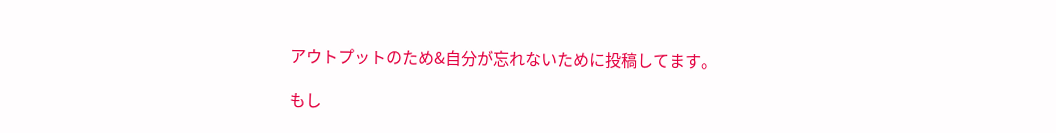アウトプットのため&自分が忘れないために投稿してます。

もし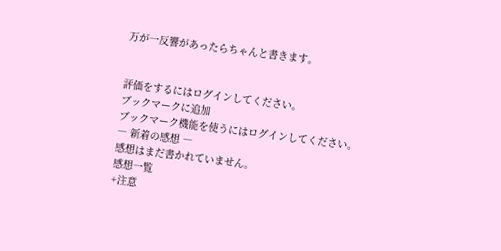万が一反響があったらちゃんと書きます。


評価をするにはログインしてください。
ブックマークに追加
ブックマーク機能を使うにはログインしてください。
― 新着の感想 ―
感想はまだ書かれていません。
感想一覧
+注意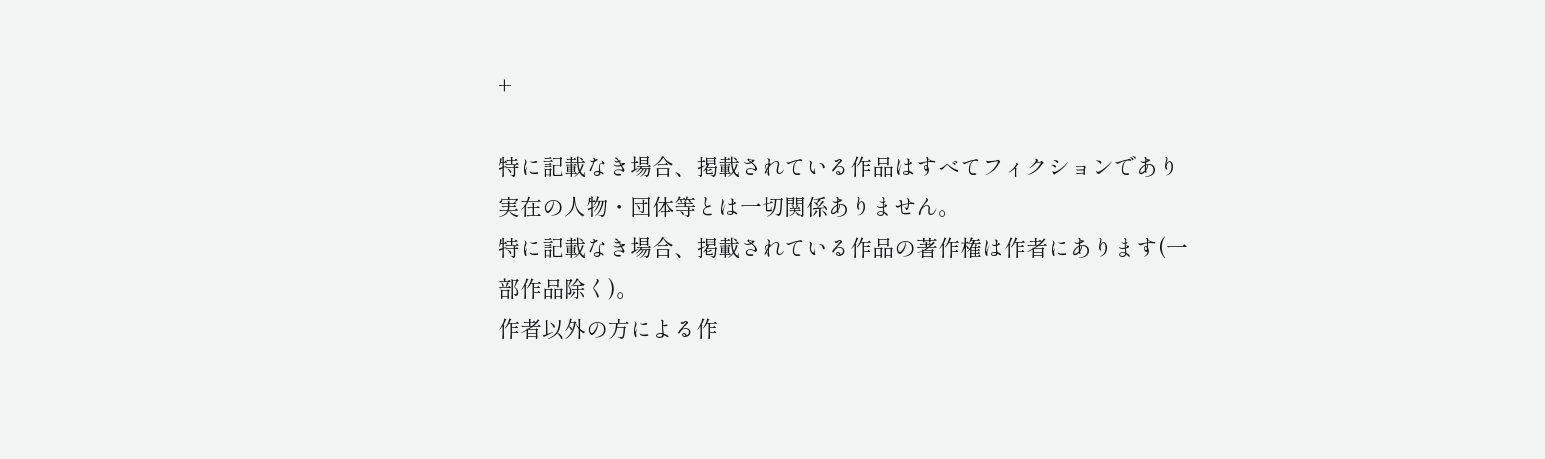+

特に記載なき場合、掲載されている作品はすべてフィクションであり実在の人物・団体等とは一切関係ありません。
特に記載なき場合、掲載されている作品の著作権は作者にあります(一部作品除く)。
作者以外の方による作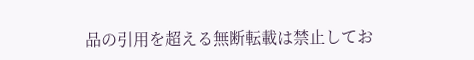品の引用を超える無断転載は禁止してお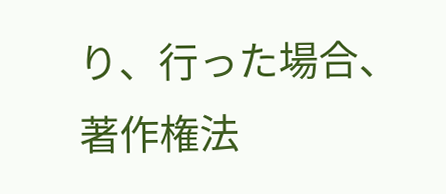り、行った場合、著作権法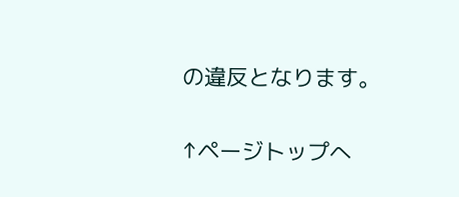の違反となります。

↑ページトップへ